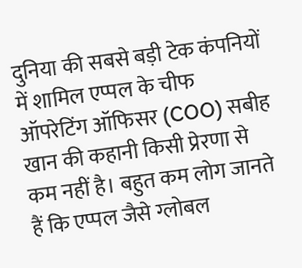दुनिया की सबसे बड़ी टेक कंपनियों में शामिल एप्पल के चीफ ऑपरेटिंग ऑफिसर (COO) सबीह खान की कहानी किसी प्रेरणा से कम नहीं है। बहुत कम लोग जानते हैं कि एप्पल जैसे ग्लोबल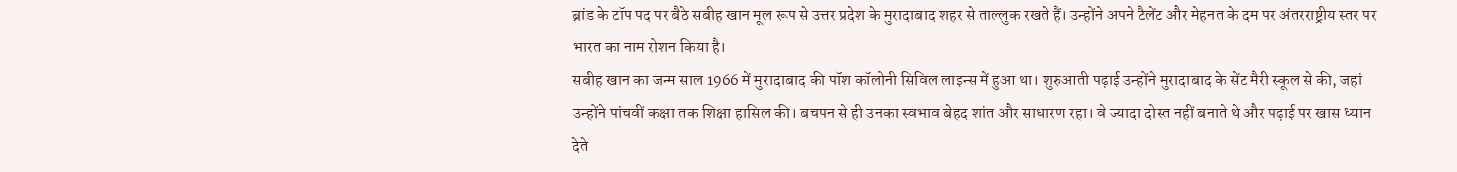ब्रांड के टॉप पद पर बैठे सबीह खान मूल रूप से उत्तर प्रदेश के मुरादाबाद शहर से ताल्लुक रखते हैं। उन्होंने अपने टैलेंट और मेहनत के दम पर अंतरराष्ट्रीय स्तर पर भारत का नाम रोशन किया है।
सबीह खान का जन्म साल 1966 में मुरादाबाद की पॉश कॉलोनी सिविल लाइन्स में हुआ था। शुरुआती पढ़ाई उन्होंने मुरादाबाद के सेंट मैरी स्कूल से की, जहां उन्होंने पांचवीं कक्षा तक शिक्षा हासिल की। बचपन से ही उनका स्वभाव बेहद शांत और साधारण रहा। वे ज्यादा दोस्त नहीं बनाते थे और पढ़ाई पर खास ध्यान देते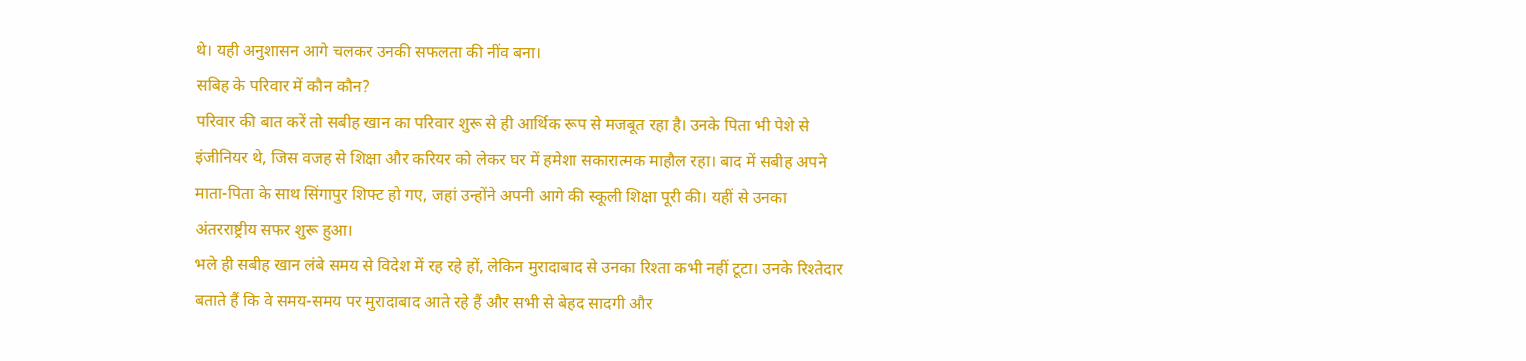थे। यही अनुशासन आगे चलकर उनकी सफलता की नींव बना।
सबिह के परिवार में कौन कौन?
परिवार की बात करें तो सबीह खान का परिवार शुरू से ही आर्थिक रूप से मजबूत रहा है। उनके पिता भी पेशे से इंजीनियर थे, जिस वजह से शिक्षा और करियर को लेकर घर में हमेशा सकारात्मक माहौल रहा। बाद में सबीह अपने माता-पिता के साथ सिंगापुर शिफ्ट हो गए, जहां उन्होंने अपनी आगे की स्कूली शिक्षा पूरी की। यहीं से उनका अंतरराष्ट्रीय सफर शुरू हुआ।
भले ही सबीह खान लंबे समय से विदेश में रह रहे हों, लेकिन मुरादाबाद से उनका रिश्ता कभी नहीं टूटा। उनके रिश्तेदार बताते हैं कि वे समय-समय पर मुरादाबाद आते रहे हैं और सभी से बेहद सादगी और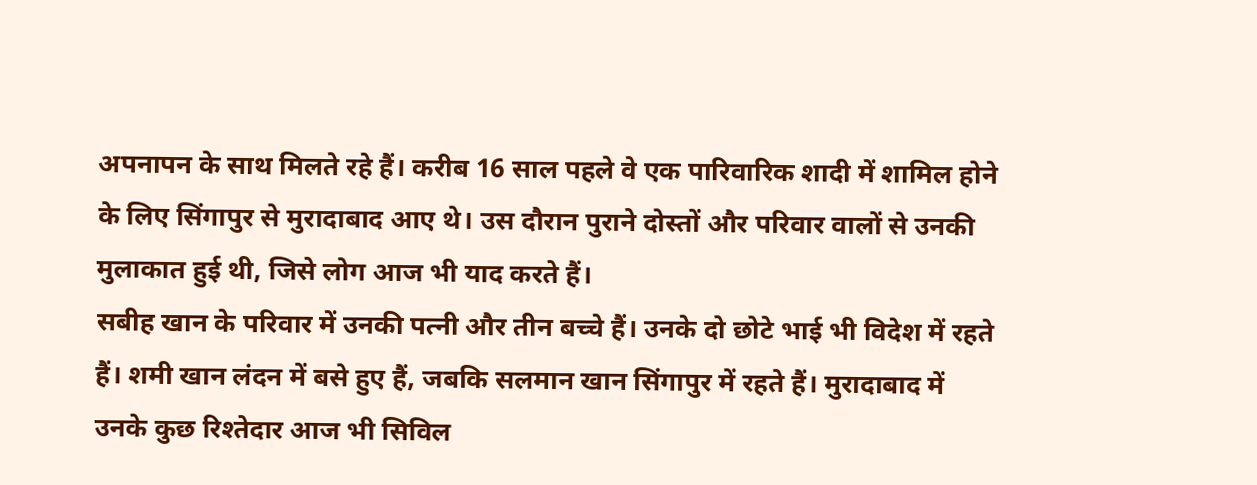अपनापन के साथ मिलते रहे हैं। करीब 16 साल पहले वे एक पारिवारिक शादी में शामिल होने के लिए सिंगापुर से मुरादाबाद आए थे। उस दौरान पुराने दोस्तों और परिवार वालों से उनकी मुलाकात हुई थी, जिसे लोग आज भी याद करते हैं।
सबीह खान के परिवार में उनकी पत्नी और तीन बच्चे हैं। उनके दो छोटे भाई भी विदेश में रहते हैं। शमी खान लंदन में बसे हुए हैं, जबकि सलमान खान सिंगापुर में रहते हैं। मुरादाबाद में उनके कुछ रिश्तेदार आज भी सिविल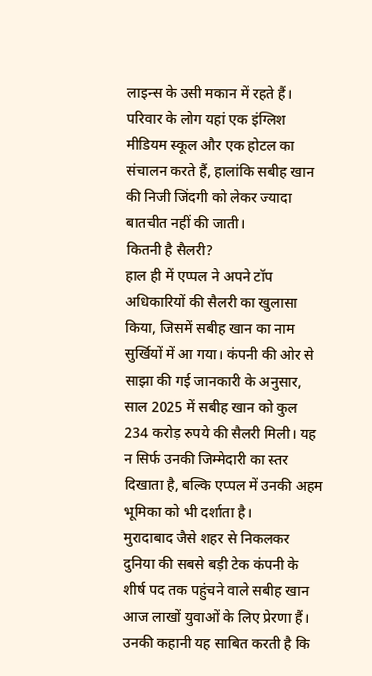लाइन्स के उसी मकान में रहते हैं। परिवार के लोग यहां एक इंग्लिश मीडियम स्कूल और एक होटल का संचालन करते हैं, हालांकि सबीह खान की निजी जिंदगी को लेकर ज्यादा बातचीत नहीं की जाती।
कितनी है सैलरी?
हाल ही में एप्पल ने अपने टॉप अधिकारियों की सैलरी का खुलासा किया, जिसमें सबीह खान का नाम सुर्खियों में आ गया। कंपनी की ओर से साझा की गई जानकारी के अनुसार, साल 2025 में सबीह खान को कुल 234 करोड़ रुपये की सैलरी मिली। यह न सिर्फ उनकी जिम्मेदारी का स्तर दिखाता है, बल्कि एप्पल में उनकी अहम भूमिका को भी दर्शाता है।
मुरादाबाद जैसे शहर से निकलकर दुनिया की सबसे बड़ी टेक कंपनी के शीर्ष पद तक पहुंचने वाले सबीह खान आज लाखों युवाओं के लिए प्रेरणा हैं। उनकी कहानी यह साबित करती है कि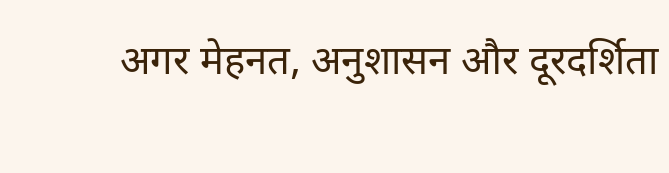अगर मेहनत, अनुशासन और दूरदर्शिता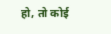हो, तो कोई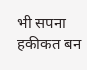भी सपना हकीकत बन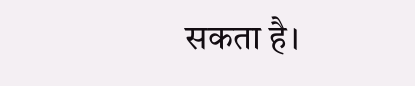सकता है।